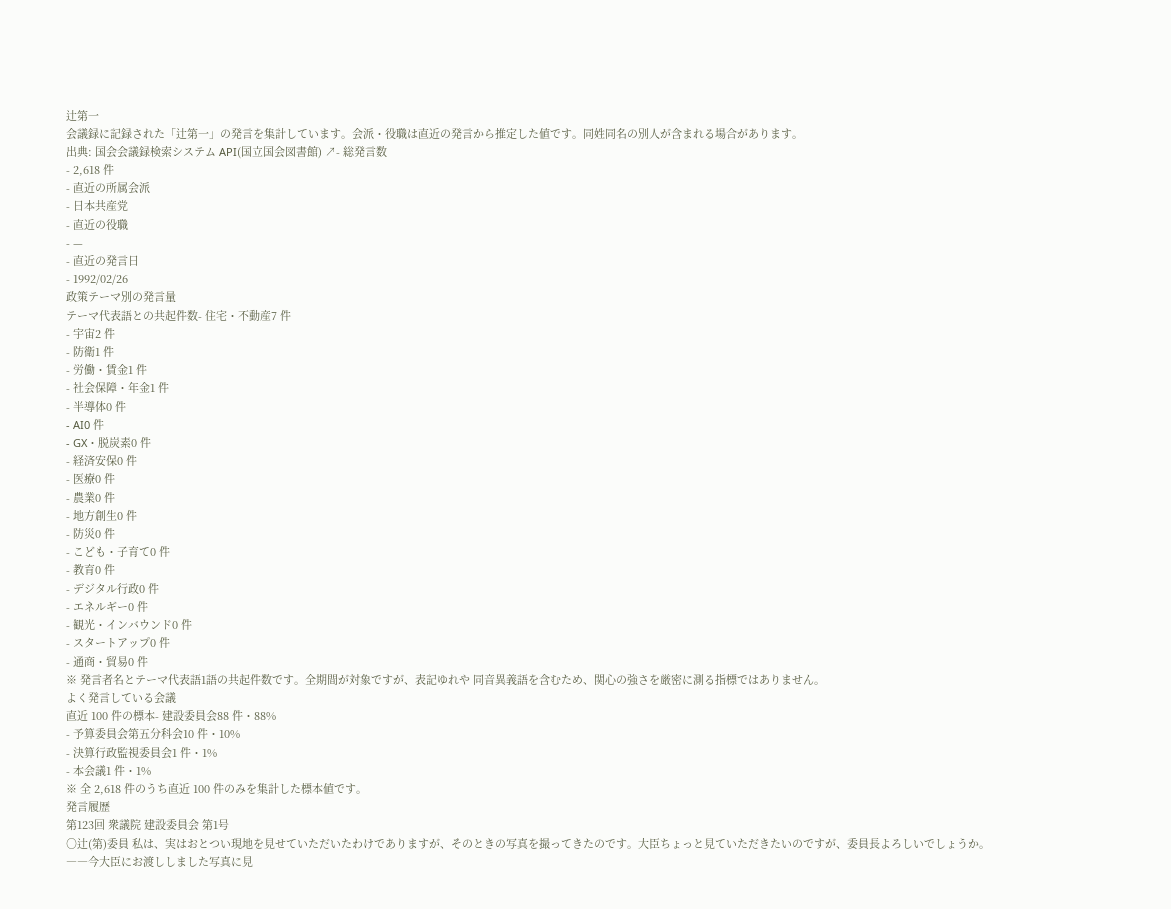辻第一
会議録に記録された「辻第一」の発言を集計しています。会派・役職は直近の発言から推定した値です。同姓同名の別人が含まれる場合があります。
出典: 国会会議録検索システム API(国立国会図書館) ↗- 総発言数
- 2,618 件
- 直近の所属会派
- 日本共産党
- 直近の役職
- —
- 直近の発言日
- 1992/02/26
政策テーマ別の発言量
テーマ代表語との共起件数- 住宅・不動産7 件
- 宇宙2 件
- 防衛1 件
- 労働・賃金1 件
- 社会保障・年金1 件
- 半導体0 件
- AI0 件
- GX・脱炭素0 件
- 経済安保0 件
- 医療0 件
- 農業0 件
- 地方創生0 件
- 防災0 件
- こども・子育て0 件
- 教育0 件
- デジタル行政0 件
- エネルギー0 件
- 観光・インバウンド0 件
- スタートアップ0 件
- 通商・貿易0 件
※ 発言者名とテーマ代表語1語の共起件数です。全期間が対象ですが、表記ゆれや 同音異義語を含むため、関心の強さを厳密に測る指標ではありません。
よく発言している会議
直近 100 件の標本- 建設委員会88 件・88%
- 予算委員会第五分科会10 件・10%
- 決算行政監視委員会1 件・1%
- 本会議1 件・1%
※ 全 2,618 件のうち直近 100 件のみを集計した標本値です。
発言履歴
第123回 衆議院 建設委員会 第1号
○辻(第)委員 私は、実はおとつい現地を見せていただいたわけでありますが、そのときの写真を撮ってきたのです。大臣ちょっと見ていただきたいのですが、委員長よろしいでしょうか。――今大臣にお渡ししました写真に見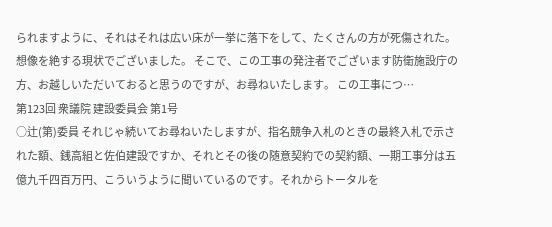られますように、それはそれは広い床が一挙に落下をして、たくさんの方が死傷された。想像を絶する現状でございました。 そこで、この工事の発注者でございます防衛施設庁の方、お越しいただいておると思うのですが、お尋ねいたします。 この工事につ…
第123回 衆議院 建設委員会 第1号
○辻(第)委員 それじゃ続いてお尋ねいたしますが、指名競争入札のときの最終入札で示された額、銭高組と佐伯建設ですか、それとその後の随意契約での契約額、一期工事分は五億九千四百万円、こういうように聞いているのです。それからトータルを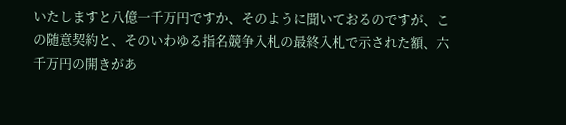いたしますと八億一千万円ですか、そのように聞いておるのですが、この随意契約と、そのいわゆる指名競争入札の最終入札で示された額、六千万円の開きがあ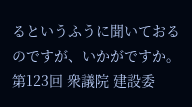るというふうに聞いておるのですが、いかがですか。
第123回 衆議院 建設委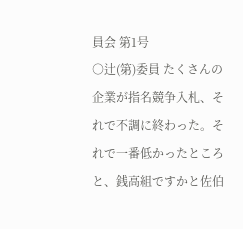員会 第1号
○辻(第)委員 たくさんの企業が指名競争入札、それで不調に終わった。それで一番低かったところと、銭高組ですかと佐伯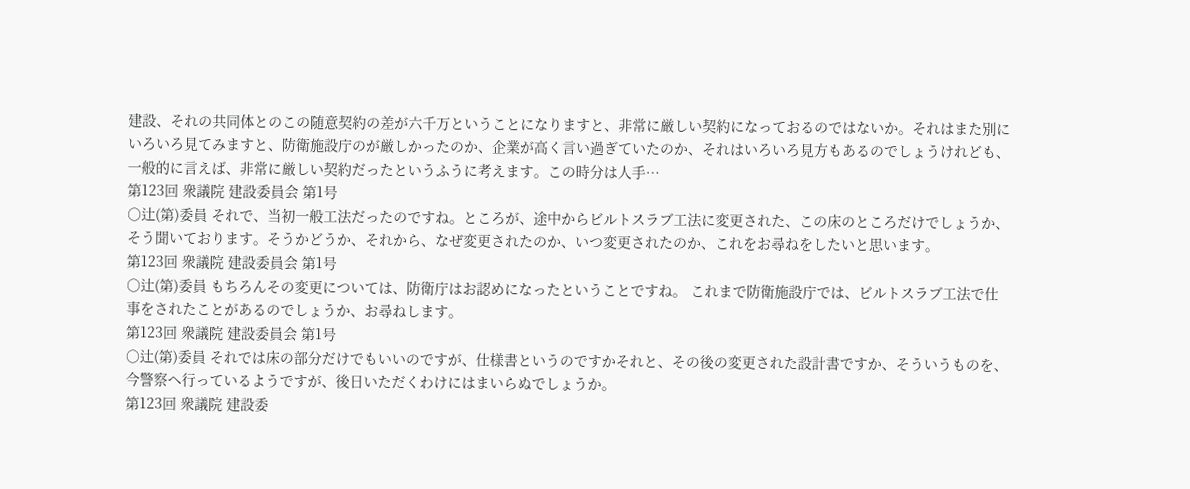建設、それの共同体とのこの随意契約の差が六千万ということになりますと、非常に厳しい契約になっておるのではないか。それはまた別にいろいろ見てみますと、防衛施設庁のが厳しかったのか、企業が高く言い過ぎていたのか、それはいろいろ見方もあるのでしょうけれども、一般的に言えば、非常に厳しい契約だったというふうに考えます。この時分は人手…
第123回 衆議院 建設委員会 第1号
○辻(第)委員 それで、当初一般工法だったのですね。ところが、途中からビルトスラブ工法に変更された、この床のところだけでしょうか、そう聞いております。そうかどうか、それから、なぜ変更されたのか、いつ変更されたのか、これをお尋ねをしたいと思います。
第123回 衆議院 建設委員会 第1号
○辻(第)委員 もちろんその変更については、防衛庁はお認めになったということですね。 これまで防衛施設庁では、ビルトスラブ工法で仕事をされたことがあるのでしょうか、お尋ねします。
第123回 衆議院 建設委員会 第1号
○辻(第)委員 それでは床の部分だけでもいいのですが、仕様書というのですかそれと、その後の変更された設計書ですか、そういうものを、今警察へ行っているようですが、後日いただくわけにはまいらぬでしょうか。
第123回 衆議院 建設委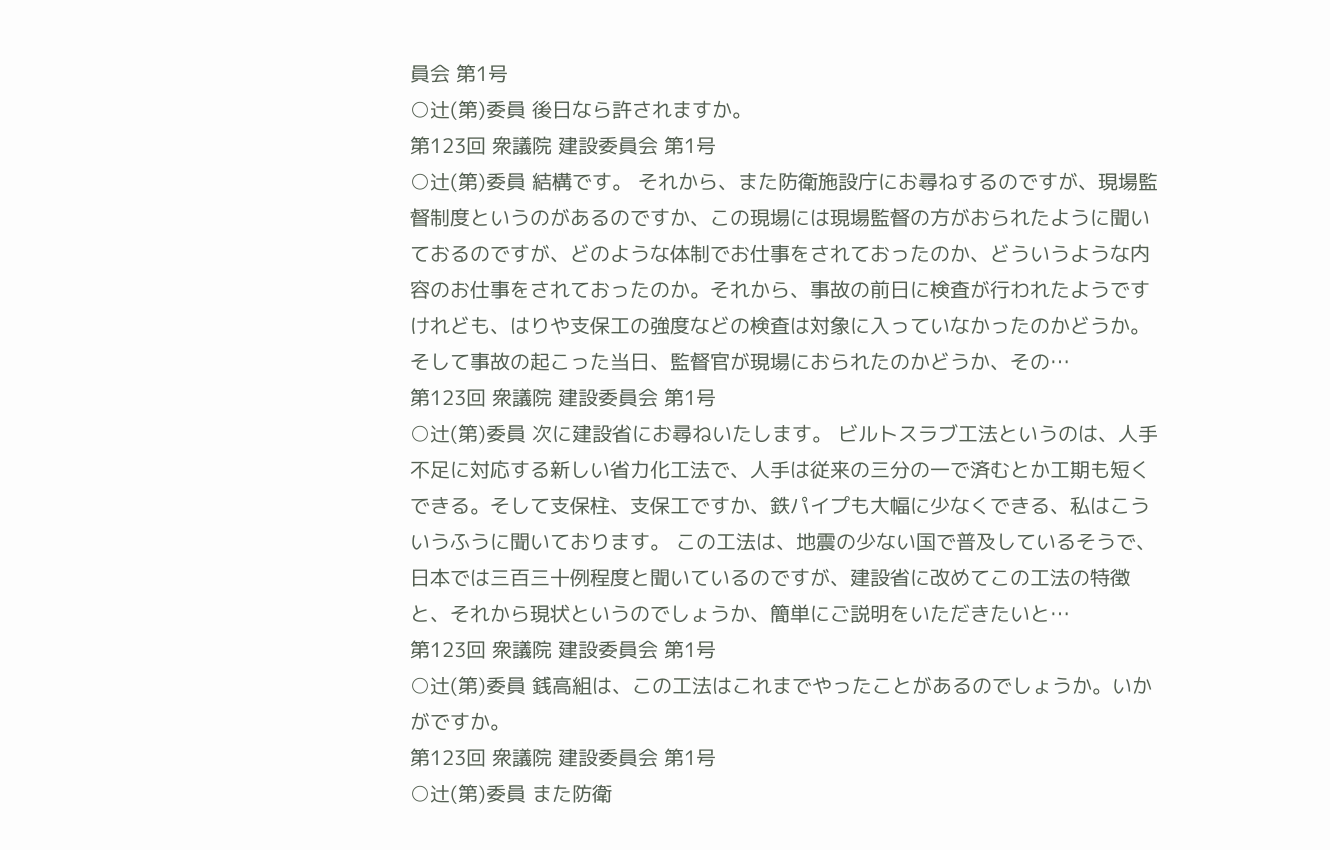員会 第1号
○辻(第)委員 後日なら許されますか。
第123回 衆議院 建設委員会 第1号
○辻(第)委員 結構です。 それから、また防衛施設庁にお尋ねするのですが、現場監督制度というのがあるのですか、この現場には現場監督の方がおられたように聞いておるのですが、どのような体制でお仕事をされておったのか、どういうような内容のお仕事をされておったのか。それから、事故の前日に検査が行われたようですけれども、はりや支保工の強度などの検査は対象に入っていなかったのかどうか。そして事故の起こった当日、監督官が現場におられたのかどうか、その…
第123回 衆議院 建設委員会 第1号
○辻(第)委員 次に建設省にお尋ねいたします。 ビルトスラブ工法というのは、人手不足に対応する新しい省力化工法で、人手は従来の三分の一で済むとか工期も短くできる。そして支保柱、支保工ですか、鉄パイプも大幅に少なくできる、私はこういうふうに聞いております。 この工法は、地震の少ない国で普及しているそうで、日本では三百三十例程度と聞いているのですが、建設省に改めてこの工法の特徴と、それから現状というのでしょうか、簡単にご説明をいただきたいと…
第123回 衆議院 建設委員会 第1号
○辻(第)委員 銭高組は、この工法はこれまでやったことがあるのでしょうか。いかがですか。
第123回 衆議院 建設委員会 第1号
○辻(第)委員 また防衛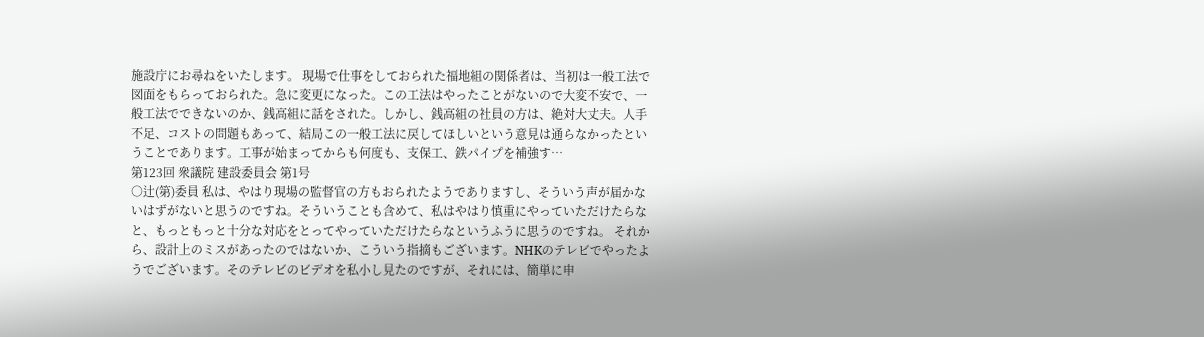施設庁にお尋ねをいたします。 現場で仕事をしておられた福地組の関係者は、当初は一般工法で図面をもらっておられた。急に変更になった。この工法はやったことがないので大変不安で、一般工法でできないのか、銭高組に話をされた。しかし、銭高組の社員の方は、絶対大丈夫。人手不足、コストの問題もあって、結局この一般工法に戻してほしいという意見は通らなかったということであります。工事が始まってからも何度も、支保工、鉄パイプを補強す…
第123回 衆議院 建設委員会 第1号
○辻(第)委員 私は、やはり現場の監督官の方もおられたようでありますし、そういう声が届かないはずがないと思うのですね。そういうことも含めて、私はやはり慎重にやっていただけたらなと、もっともっと十分な対応をとってやっていただけたらなというふうに思うのですね。 それから、設計上のミスがあったのではないか、こういう指摘もございます。NHKのテレビでやったようでございます。そのテレビのビデオを私小し見たのですが、それには、簡単に申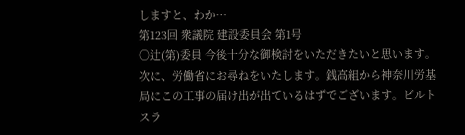しますと、わか…
第123回 衆議院 建設委員会 第1号
○辻(第)委員 今後十分な御検討をいただきたいと思います。 次に、労働省にお尋ねをいたします。銭高組から神奈川労基局にこの工事の届け出が出ているはずでございます。ビルトスラ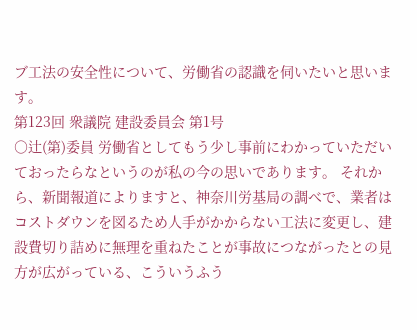ブ工法の安全性について、労働省の認識を伺いたいと思います。
第123回 衆議院 建設委員会 第1号
○辻(第)委員 労働省としてもう少し事前にわかっていただいておったらなというのが私の今の思いであります。 それから、新聞報道によりますと、神奈川労基局の調べで、業者はコストダウンを図るため人手がかからない工法に変更し、建設費切り詰めに無理を重ねたことが事故につながったとの見方が広がっている、こういうふう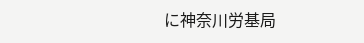に神奈川労基局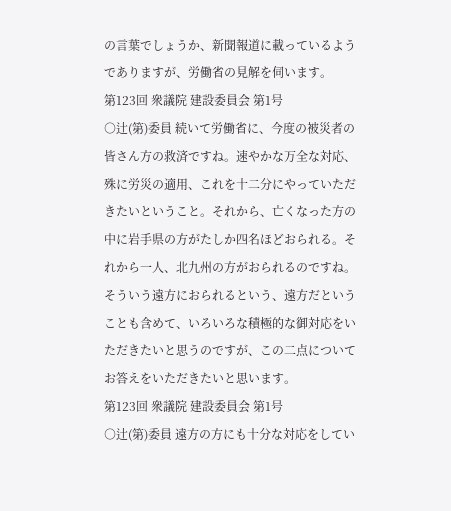の言葉でしょうか、新聞報道に載っているようでありますが、労働省の見解を伺います。
第123回 衆議院 建設委員会 第1号
○辻(第)委員 続いて労働省に、今度の被災者の皆さん方の救済ですね。速やかな万全な対応、殊に労災の適用、これを十二分にやっていただきたいということ。それから、亡くなった方の中に岩手県の方がたしか四名ほどおられる。それから一人、北九州の方がおられるのですね。そういう遠方におられるという、遠方だということも含めて、いろいろな積極的な御対応をいただきたいと思うのですが、この二点についてお答えをいただきたいと思います。
第123回 衆議院 建設委員会 第1号
○辻(第)委員 遠方の方にも十分な対応をしてい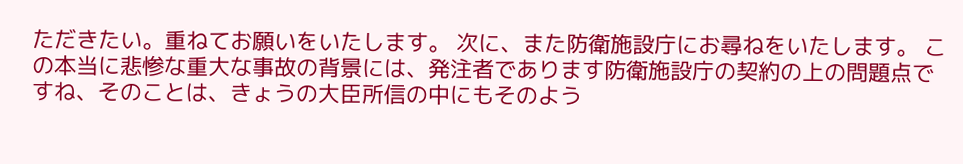ただきたい。重ねてお願いをいたします。 次に、また防衛施設庁にお尋ねをいたします。 この本当に悲惨な重大な事故の背景には、発注者であります防衛施設庁の契約の上の問題点ですね、そのことは、きょうの大臣所信の中にもそのよう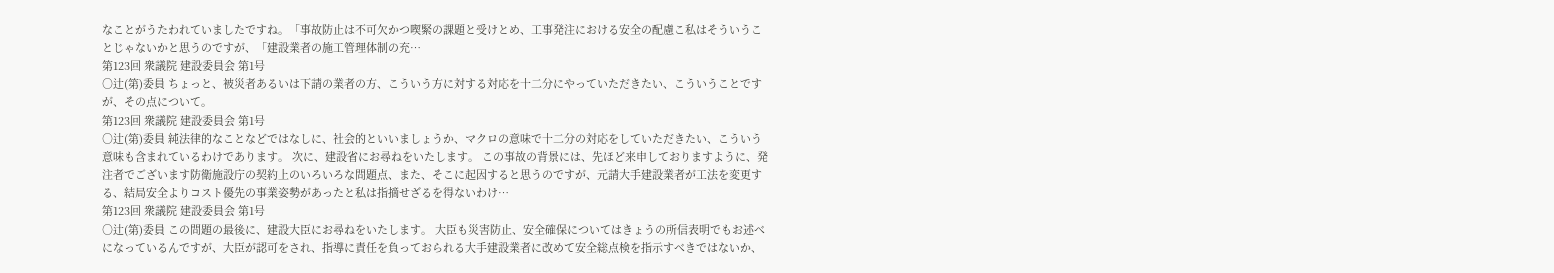なことがうたわれていましたですね。「事故防止は不可欠かつ喫緊の課題と受けとめ、工事発注における安全の配慮こ私はそういうことじゃないかと思うのですが、「建設業者の施工管理体制の充…
第123回 衆議院 建設委員会 第1号
○辻(第)委員 ちょっと、被災者あるいは下請の業者の方、こういう方に対する対応を十二分にやっていただきたい、こういうことですが、その点について。
第123回 衆議院 建設委員会 第1号
○辻(第)委員 純法律的なことなどではなしに、社会的といいましょうか、マクロの意味で十二分の対応をしていただきたい、こういう意味も含まれているわけであります。 次に、建設省にお尋ねをいたします。 この事故の背景には、先ほど来申しておりますように、発注者でございます防衛施設庁の契約上のいろいろな問題点、また、そこに起因すると思うのですが、元請大手建設業者が工法を変更する、結局安全よりコスト優先の事業姿勢があったと私は指摘せざるを得ないわけ…
第123回 衆議院 建設委員会 第1号
○辻(第)委員 この問題の最後に、建設大臣にお尋ねをいたします。 大臣も災害防止、安全確保についてはきょうの所信表明でもお述べになっているんですが、大臣が認可をされ、指導に責任を負っておられる大手建設業者に改めて安全総点検を指示すべきではないか、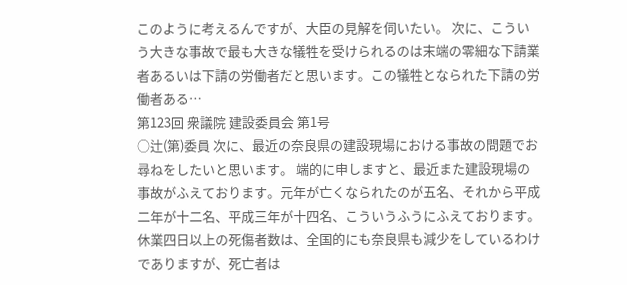このように考えるんですが、大臣の見解を伺いたい。 次に、こういう大きな事故で最も大きな犠牲を受けられるのは末端の零細な下請業者あるいは下請の労働者だと思います。この犠牲となられた下請の労働者ある…
第123回 衆議院 建設委員会 第1号
○辻(第)委員 次に、最近の奈良県の建設現場における事故の問題でお尋ねをしたいと思います。 端的に申しますと、最近また建設現場の事故がふえております。元年が亡くなられたのが五名、それから平成二年が十二名、平成三年が十四名、こういうふうにふえております。休業四日以上の死傷者数は、全国的にも奈良県も減少をしているわけでありますが、死亡者は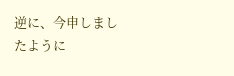逆に、今申しましたように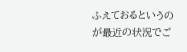ふえておるというのが最近の状況でご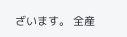ざいます。 全産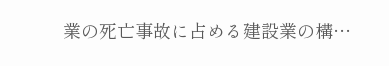業の死亡事故に占める建設業の構…